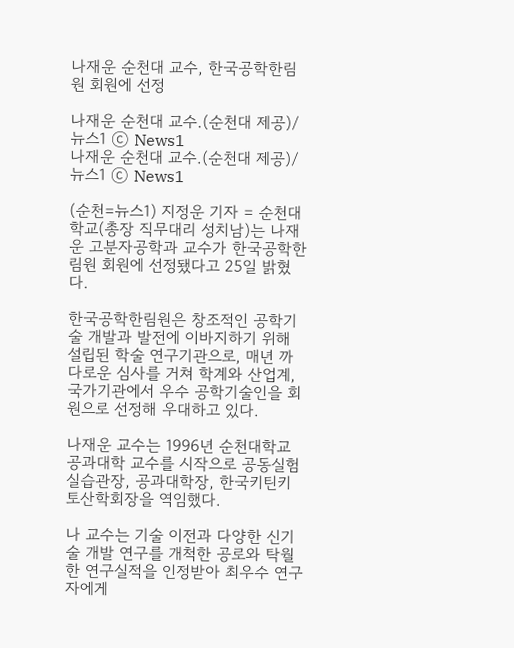나재운 순천대 교수, 한국공학한림원 회원에 선정

나재운 순천대 교수.(순천대 제공)/뉴스1 ⓒ News1
나재운 순천대 교수.(순천대 제공)/뉴스1 ⓒ News1

(순천=뉴스1) 지정운 기자 = 순천대학교(총장 직무대리 성치남)는 나재운 고분자공학과 교수가 한국공학한림원 회원에 선정됐다고 25일 밝혔다.

한국공학한림원은 창조적인 공학기술 개발과 발전에 이바지하기 위해 설립된 학술 연구기관으로, 매년 까다로운 심사를 거쳐 학계와 산업계, 국가기관에서 우수 공학기술인을 회원으로 선정해 우대하고 있다.

나재운 교수는 1996년 순천대학교 공과대학 교수를 시작으로 공동실험실습관장, 공과대학장, 한국키틴키토산학회장을 역임했다.

나 교수는 기술 이전과 다양한 신기술 개발 연구를 개척한 공로와 탁월한 연구실적을 인정받아 최우수 연구자에게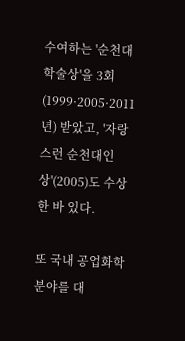수여하는 '순천대 학술상'을 3회(1999·2005·2011년) 받았고, '자랑스런 순천대인상'(2005)도 수상한 바 있다.

또 국내 공업화학 분야를 대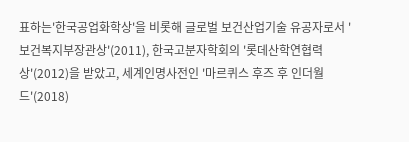표하는'한국공업화학상'을 비롯해 글로벌 보건산업기술 유공자로서 '보건복지부장관상'(2011), 한국고분자학회의 '롯데산학연협력상'(2012)을 받았고, 세계인명사전인 '마르퀴스 후즈 후 인더월드'(2018)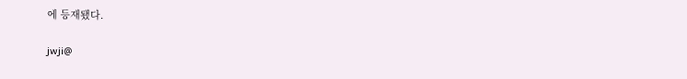에 등재됐다.

jwji@